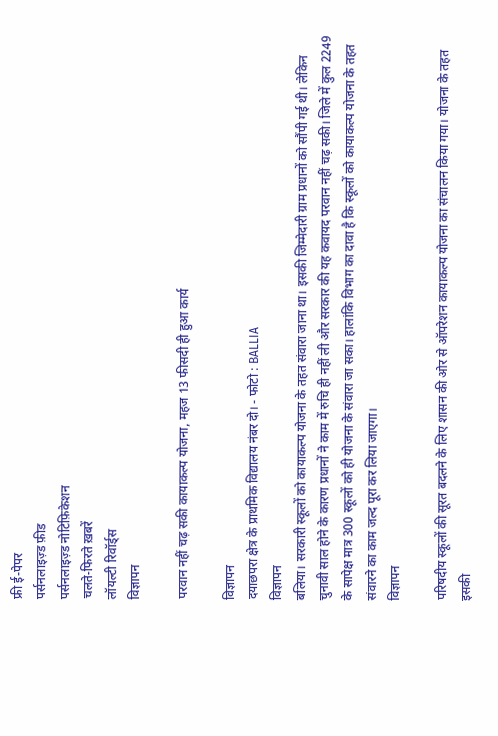फ्री ई-पेपर
पर्सनलाइज़्ड फ़ीड
पर्सनलाइज़्ड नोटिफ़िकेशन
चलते-फिरते ख़बरें
लॉयल्टी रिवॉर्ड्स
विज्ञापन

परवान नहीं चढ़ सकी कायाकल्प योजना, महज 13 फीसदी ही हुआ कार्य

विज्ञापन
दयाछपरा क्षेत्र के प्राथमिक विद्यालय नंबर दो। - फोटो : BALLIA
विज्ञापन
बलिया। सरकारी स्कूलों को कायाकल्प योजना के तहत संवारा जाना था। इसकी जिम्मेदारी ग्राम प्रधानों को सौंपी गई थी। लेकिन चुनावी साल होने के कारण प्रधानों ने काम में रुचि ही नहीं ली और सरकार की यह कवायद परवान नहीं चढ़ सकी। जिले में कुल 2249 के सापेक्ष मात्र 300 स्कूलों को ही योजना के संवारा जा सका। हालांकि विभाग का दावा है कि स्कूलों को कायाकल्प योजना के तहत संवारने का काम जल्द पूरा कर लिया जाएगा।
विज्ञापन

परिषदीय स्कूलों की सूरत बदलने के लिए शासन की ओर से ऑपरेशन कायाकल्प योजना का संचालन किया गया। योजना के तहत इसकी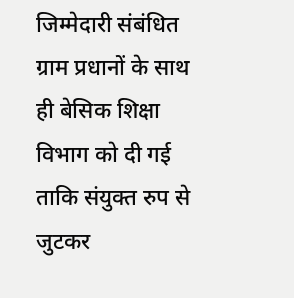जिम्मेदारी संबंधित ग्राम प्रधानों के साथ ही बेसिक शिक्षा विभाग को दी गई ताकि संयुक्त रुप से जुटकर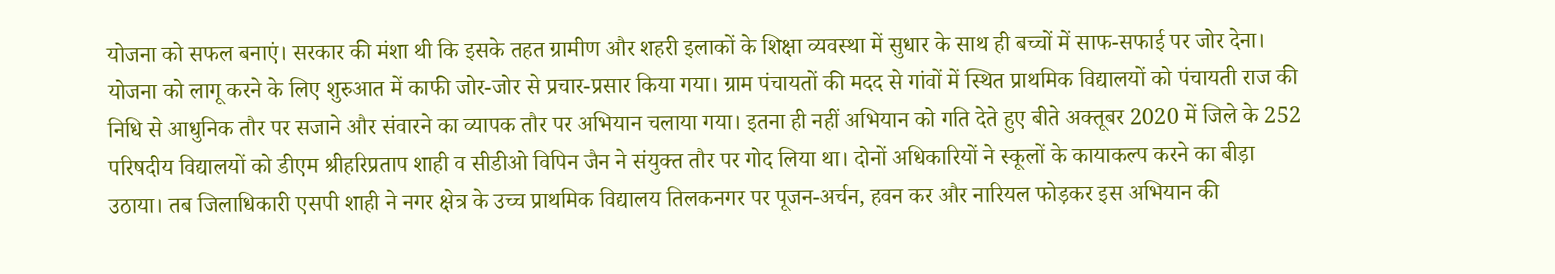योजना को सफल बनाएं। सरकार की मंशा थी कि इसके तहत ग्रामीण और शहरी इलाकों के शिक्षा व्यवस्था में सुधार के साथ ही बच्चों में साफ-सफाई पर जोर देना। योजना को लागू करने के लिए शुरुआत में काफी जोर-जोर से प्रचार-प्रसार किया गया। ग्राम पंचायतों की मदद से गांवों में स्थित प्राथमिक विद्यालयों को पंचायती राज की निधि से आधुनिक तौर पर सजाने और संवारने का व्यापक तौर पर अभियान चलाया गया। इतना ही नहीं अभियान को गति देते हुए बीते अक्तूबर 2020 में जिले के 252 परिषदीय विद्यालयों को डीएम श्रीहरिप्रताप शाही व सीडीओ विपिन जैन ने संयुक्त तौर पर गोद लिया था। दोनों अधिकारियों ने स्कूलों के कायाकल्प करने का बीड़ा उठाया। तब जिलाधिकारी एसपी शाही ने नगर क्षेत्र के उच्च प्राथमिक विद्यालय तिलकनगर पर पूजन-अर्चन, हवन कर और नारियल फोड़कर इस अभियान की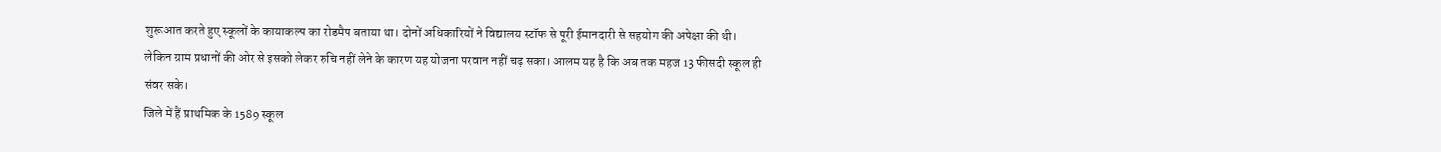शुरूआत करते हुए स्कूलों के कायाकल्प का रोडमैप बताया था। दोनों अधिकारियों ने विद्यालय स्टॉफ से पूरी ईमानदारी से सहयोग की अपेक्षा की थी। लेकिन ग्राम प्रधानों की ओर से इसको लेकर रुचि नहीं लेने के कारण यह योजना परवान नहीं चढ़ सका। आलम यह है कि अब तक महज 13 फीसदी स्कूल ही संवर सके।
जिले में हैं प्राथमिक के 1589 स्कूल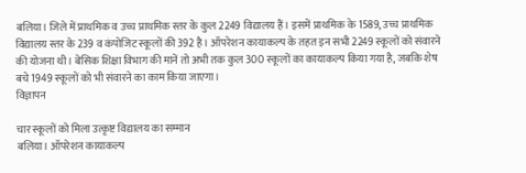बलिया। जिले में प्राथमिक व उच्च प्राथमिक स्तर के कुल 2249 विद्यालय हैं। इसमें प्राथमिक के 1589, उच्च प्राथमिक विद्यालय स्तर के 239 व कंपोजिट स्कूलों की 392 है। ऑपरेशन कायाकल्प के तहत इन सभी 2249 स्कूलों को संवारने की योजना थी। बेसिक शिक्षा विभाग की मानें तो अभी तक कुल 300 स्कूलों का कायाकल्प किया गया है, जबकि शेष बचे 1949 स्कूलों को भी संवारने का काम किया जाएगा।
विज्ञापन

चार स्कूलों को मिला उत्कृष्ट विद्यालय का सम्मान
बलिया। ऑपरेशन कायाकल्प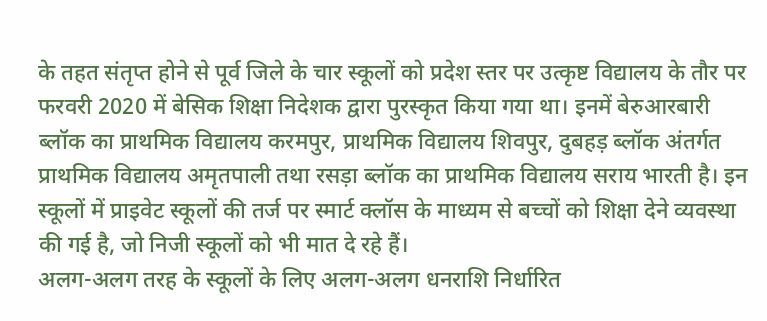के तहत संतृप्त होने से पूर्व जिले के चार स्कूलों को प्रदेश स्तर पर उत्कृष्ट विद्यालय के तौर पर फरवरी 2020 में बेसिक शिक्षा निदेशक द्वारा पुरस्कृत किया गया था। इनमें बेरुआरबारी ब्लॉक का प्राथमिक विद्यालय करमपुर, प्राथमिक विद्यालय शिवपुर, दुबहड़ ब्लॉक अंतर्गत प्राथमिक विद्यालय अमृतपाली तथा रसड़ा ब्लॉक का प्राथमिक विद्यालय सराय भारती है। इन स्कूलों में प्राइवेट स्कूलों की तर्ज पर स्मार्ट क्लॉस के माध्यम से बच्चों को शिक्षा देने व्यवस्था की गई है, जो निजी स्कूलों को भी मात दे रहे हैं।
अलग-अलग तरह के स्कूलों के लिए अलग-अलग धनराशि निर्धारित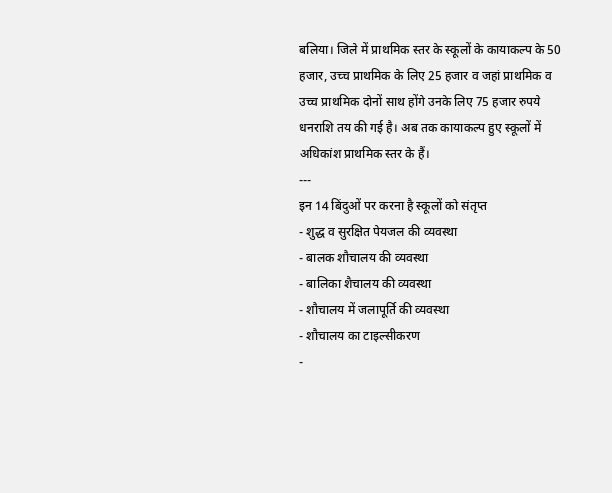बलिया। जिले में प्राथमिक स्तर के स्कूलों के कायाकल्प के 50 हजार, उच्च प्राथमिक के लिए 25 हजार व जहां प्राथमिक व उच्च प्राथमिक दोनों साथ होंगे उनके लिए 75 हजार रुपये धनराशि तय की गई है। अब तक कायाकल्प हुए स्कूलों में अधिकांश प्राथमिक स्तर के हैं।
---
इन 14 बिंदुओं पर करना है स्कूलों को संतृप्त
- शुद्ध व सुरक्षित पेयजल की व्यवस्था
- बालक शौचालय की व्यवस्था
- बालिका शैचालय की व्यवस्था
- शौचालय में जलापूर्ति की व्यवस्था
- शौचालय का टाइल्सीकरण
-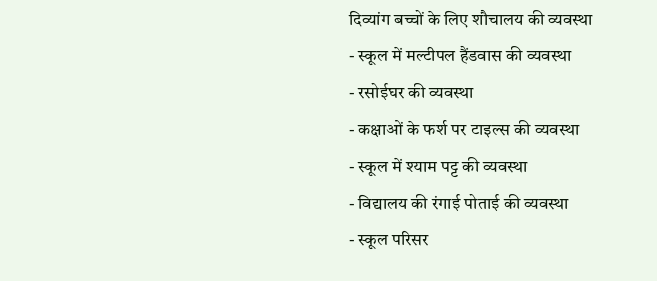दिव्यांग बच्चों के लिए शौचालय की व्यवस्था
- स्कूल में मल्टीपल हैंडवास की व्यवस्था
- रसोईघर की व्यवस्था
- कक्षाओं के फर्श पर टाइल्स की व्यवस्था
- स्कूल में श्याम पट्ट की व्यवस्था
- विद्यालय की रंगाई पोताई की व्यवस्था
- स्कूल परिसर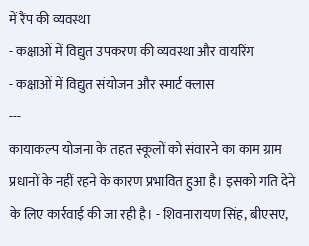में रैंप की व्यवस्था
- कक्षाओं में विद्युत उपकरण की व्यवस्था और वायरिंग
- कक्षाओं में विद्युत संयोजन और स्मार्ट क्लास
---
कायाकल्प योजना के तहत स्कूलों को संवारने का काम ग्राम प्रधानों के नहीं रहने के कारण प्रभावित हुआ है। इसको गति देने के लिए कार्रवाई की जा रही है। - शिवनारायण सिंह, बीएसए,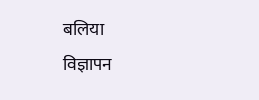बलिया
विज्ञापन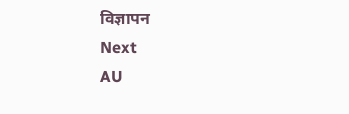विज्ञापन
Next
AU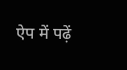ऐप में पढ़ें